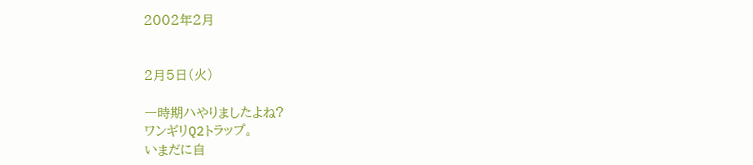2002年2月


2月5日(火)

一時期ハやりましたよね?
ワンギリQ2トラップ。
いまだに自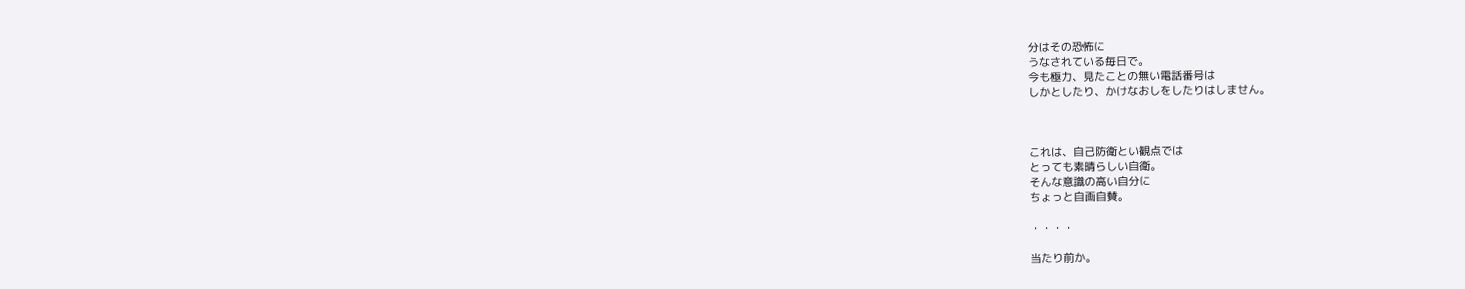分はその恐怖に
うなされている毎日で。
今も極力、見たことの無い電話番号は
しかとしたり、かけなおしをしたりはしません。



これは、自己防衛とい観点では
とっても素晴らしい自衛。
そんな意識の高い自分に
ちょっと自画自賛。

・・・・

当たり前か。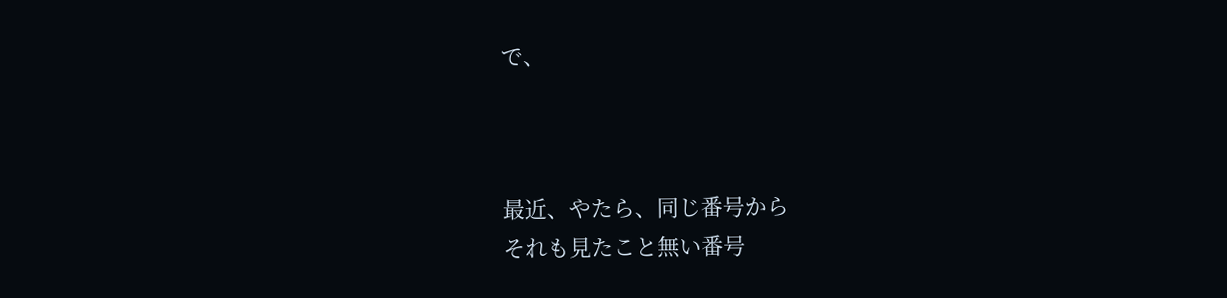で、



最近、やたら、同じ番号から
それも見たこと無い番号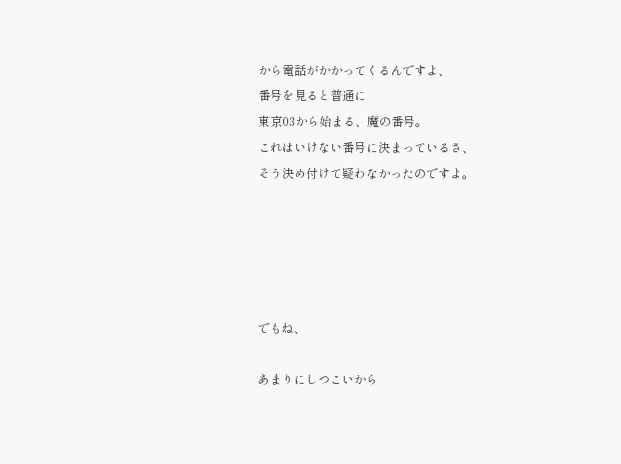から電話がかかってくるんですよ、
番号を見ると普通に
東京03から始まる、魔の番号。
これはいけない番号に決まっているさ、
そう決め付けて疑わなかったのですよ。





でもね、

あまりにしつこいから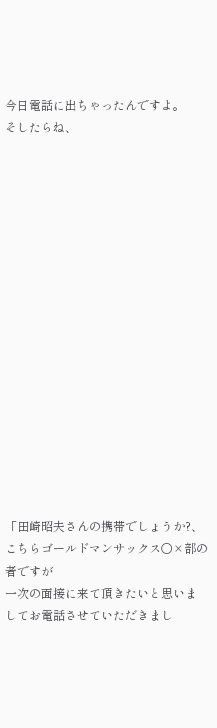今日電話に出ちゃったんですよ。
そしたらね、

















「田崎昭夫さんの携帯でしょうか?、こちらゴールドマンサックス○×部の者ですが
一次の面接に来て頂きたいと思いましてお電話させていただきまし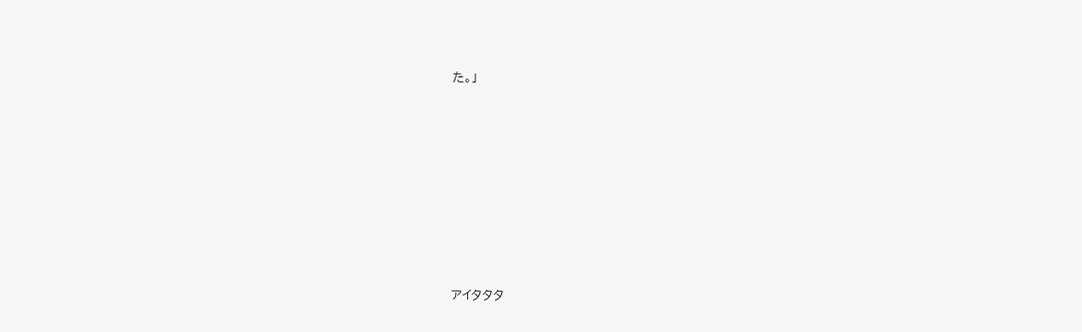た。」













アイタタタ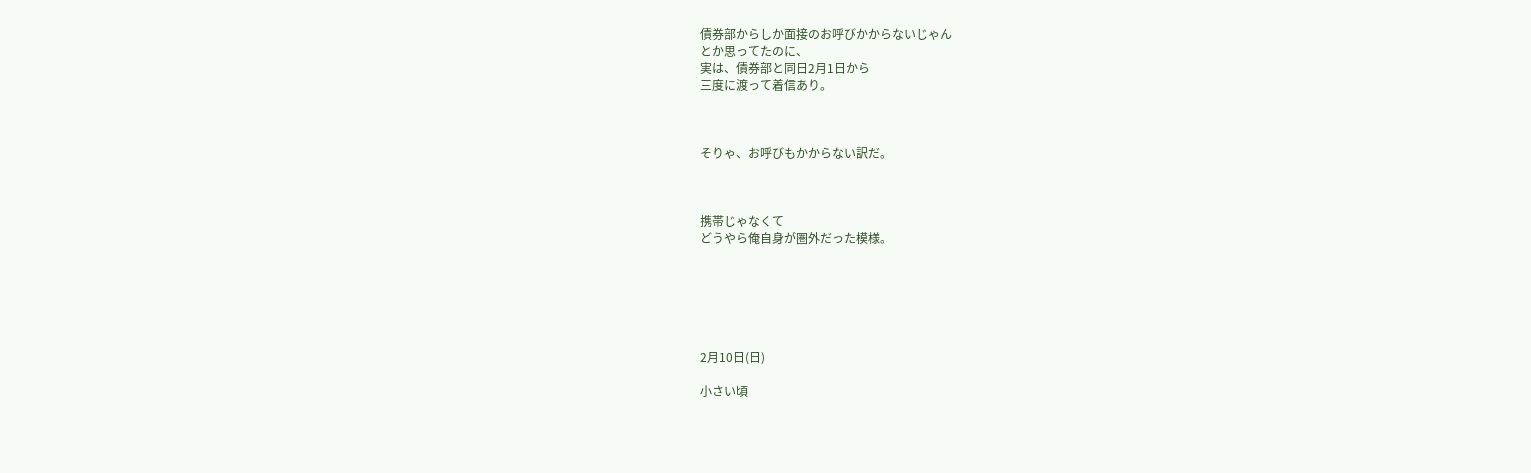債券部からしか面接のお呼びかからないじゃん
とか思ってたのに、
実は、債券部と同日2月1日から
三度に渡って着信あり。



そりゃ、お呼びもかからない訳だ。



携帯じゃなくて
どうやら俺自身が圏外だった模様。






2月10日(日)

小さい頃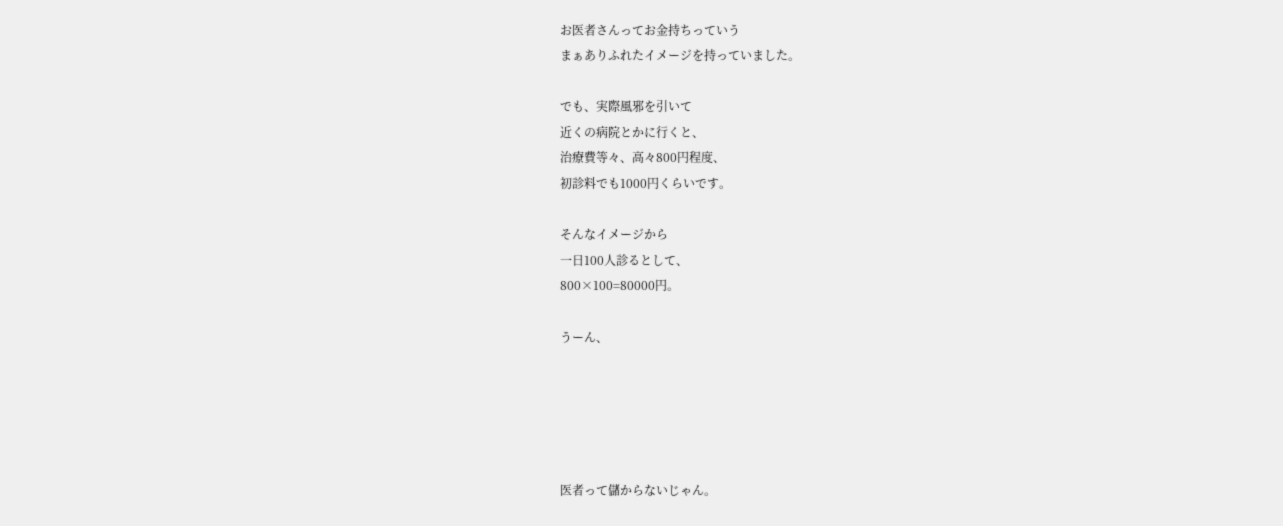お医者さんってお金持ちっていう
まぁありふれたイメージを持っていました。

でも、実際風邪を引いて
近くの病院とかに行くと、
治療費等々、高々800円程度、
初診料でも1000円くらいです。

そんなイメージから
一日100人診るとして、
800×100=80000円。

うーん、





医者って儲からないじゃん。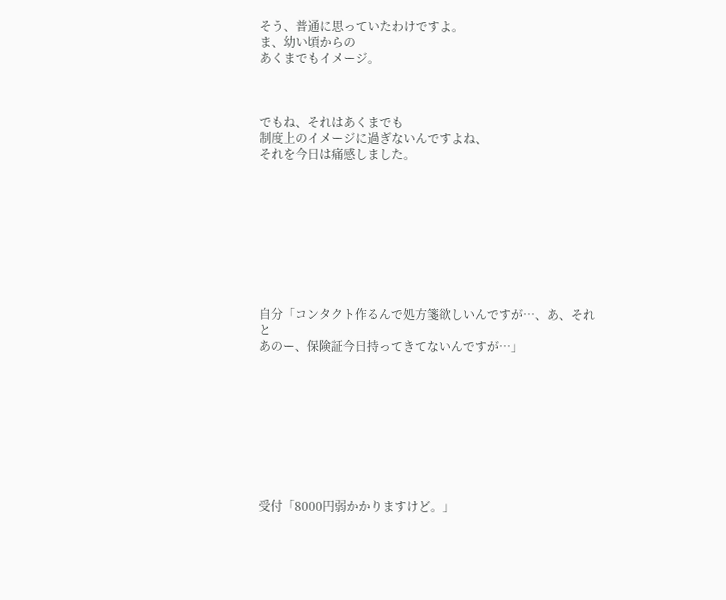そう、普通に思っていたわけですよ。
ま、幼い頃からの
あくまでもイメージ。



でもね、それはあくまでも
制度上のイメージに過ぎないんですよね、
それを今日は痛感しました。









自分「コンタクト作るんで処方箋欲しいんですが…、あ、それと
あのー、保険証今日持ってきてないんですが…」









受付「8000円弱かかりますけど。」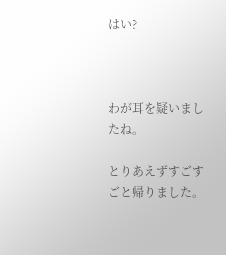はい?



わが耳を疑いましたね。

とりあえずすごすごと帰りました。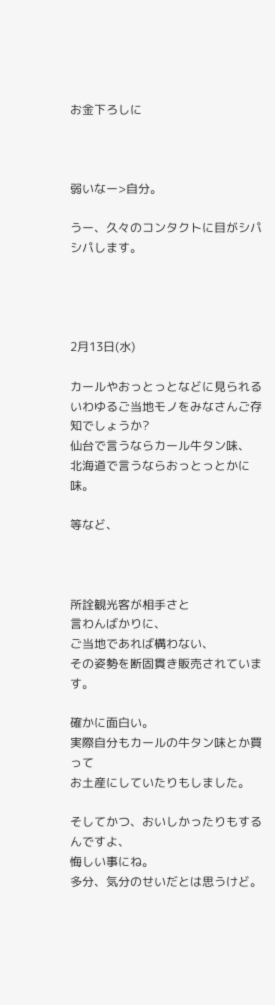お金下ろしに



弱いなー>自分。

うー、久々のコンタクトに目がシパシパします。




2月13日(水)

カールやおっとっとなどに見られる
いわゆるご当地モノをみなさんご存知でしょうか?
仙台で言うならカール牛タン味、
北海道で言うならおっとっとかに味。

等など、



所詮観光客が相手さと
言わんばかりに、
ご当地であれば構わない、
その姿勢を断固貫き販売されています。

確かに面白い。
実際自分もカールの牛タン味とか買って
お土産にしていたりもしました。

そしてかつ、おいしかったりもするんですよ、
悔しい事にね。
多分、気分のせいだとは思うけど。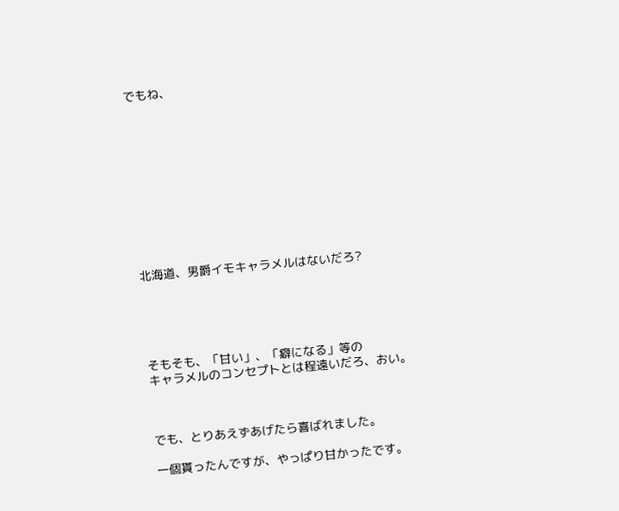でもね、











北海道、男爵イモキャラメルはないだろ?





そもそも、「甘い」、「癖になる」等の
キャラメルのコンセプトとは程遠いだろ、おい。



でも、とりあえずあげたら喜ばれました。

一個貰ったんですが、やっぱり甘かったです。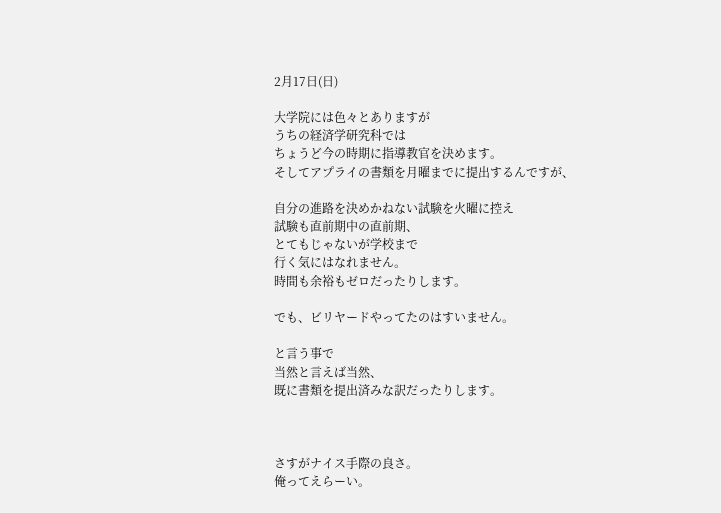2月17日(日)

大学院には色々とありますが
うちの経済学研究科では
ちょうど今の時期に指導教官を決めます。
そしてアプライの書類を月曜までに提出するんですが、

自分の進路を決めかねない試験を火曜に控え
試験も直前期中の直前期、
とてもじゃないが学校まで
行く気にはなれません。
時間も余裕もゼロだったりします。

でも、ビリヤードやってたのはすいません。

と言う事で
当然と言えば当然、
既に書類を提出済みな訳だったりします。



さすがナイス手際の良さ。
俺ってえらーい。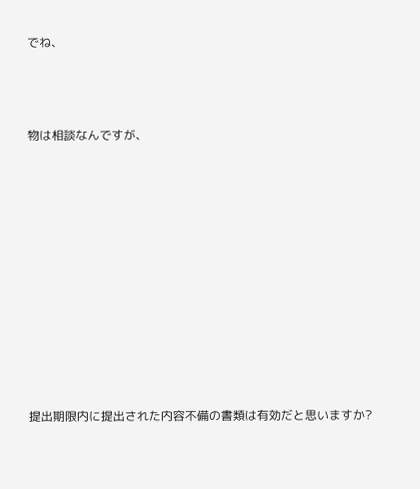でね、



物は相談なんですが、











提出期限内に提出された内容不備の書類は有効だと思いますか?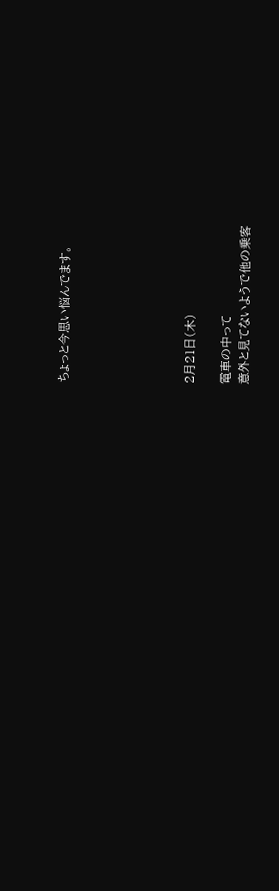ちょっと今思い悩んでます。






2月21日(木)

電車の中って
意外と見てないようで他の乗客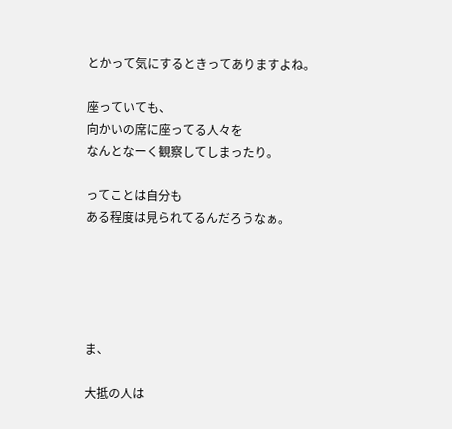とかって気にするときってありますよね。

座っていても、
向かいの席に座ってる人々を
なんとなーく観察してしまったり。

ってことは自分も
ある程度は見られてるんだろうなぁ。





ま、

大抵の人は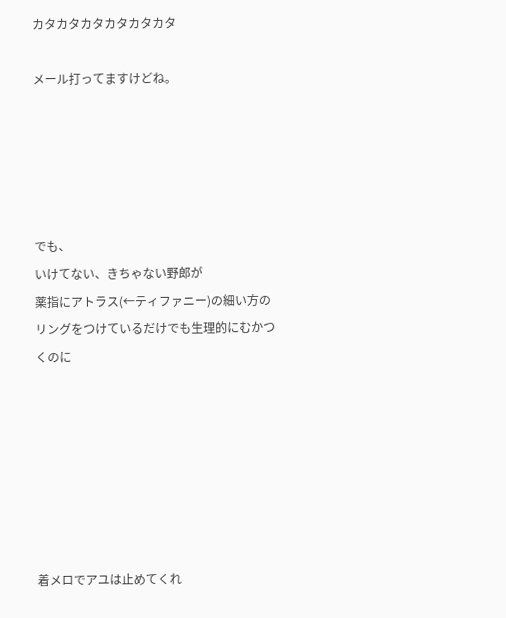カタカタカタカタカタカタ

メール打ってますけどね。





でも、
いけてない、きちゃない野郎が
薬指にアトラス(←ティファニー)の細い方の
リングをつけているだけでも生理的にむかつくのに







着メロでアユは止めてくれ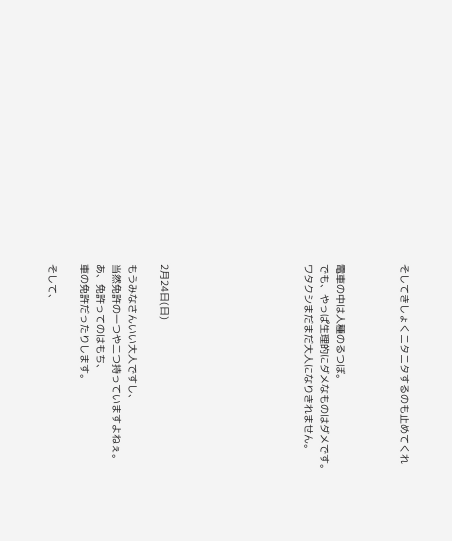そしてきしょくニタニタするのも止めてくれ



電車の中は人種のるつぼ。
でも、やっぱ生理的にダメなものはダメです。
ワタクシまだまだ大人になりきれません。








2月24日(日)

もうみなさんいい大人ですし、
当然免許の一つや二つ持っていますよねぇ。
あ、免許ってのはもち、
車の免許だったりします。

そして、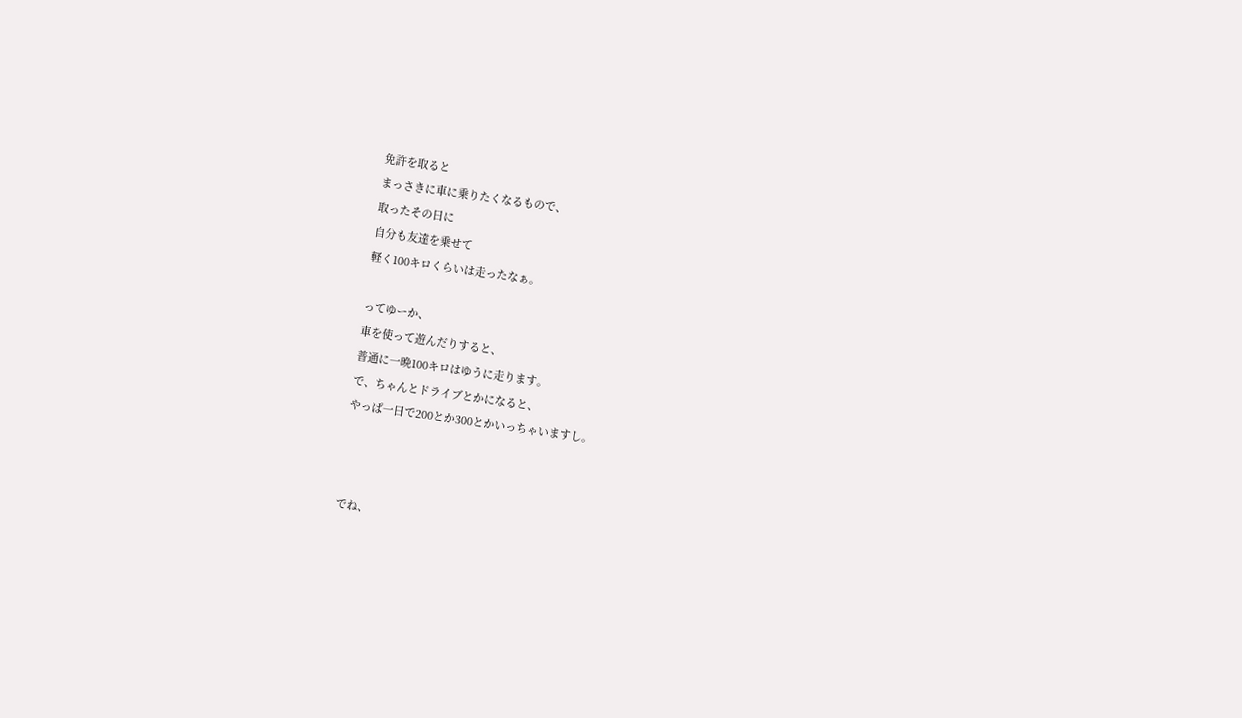免許を取ると
まっさきに車に乗りたくなるもので、
取ったその日に
自分も友達を乗せて
軽く100キロくらいは走ったなぁ。

ってゆーか、
車を使って遊んだりすると、
普通に一晩100キロはゆうに走ります。
で、ちゃんとドライブとかになると、
やっぱ一日で200とか300とかいっちゃいますし。



でね、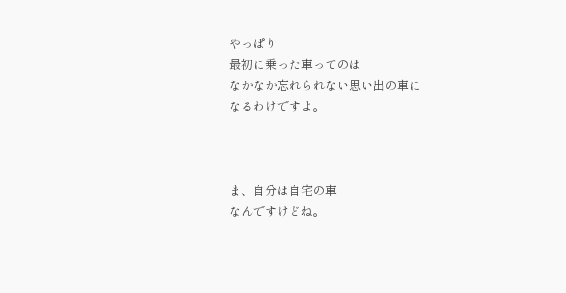やっぱり
最初に乗った車ってのは
なかなか忘れられない思い出の車に
なるわけですよ。



ま、自分は自宅の車
なんですけどね。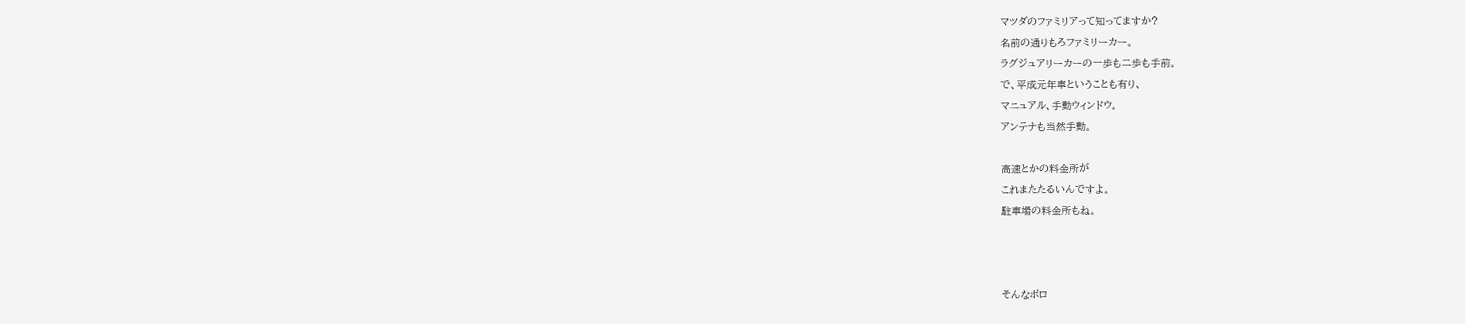マツダのファミリアって知ってますか?
名前の通りもろファミリーカー。
ラグジュアリーカーの一歩も二歩も手前。
で、平成元年車ということも有り、
マニュアル、手動ウィンドウ。
アンテナも当然手動。

高速とかの料金所が
これまたたるいんですよ。
駐車場の料金所もね。



そんなボロ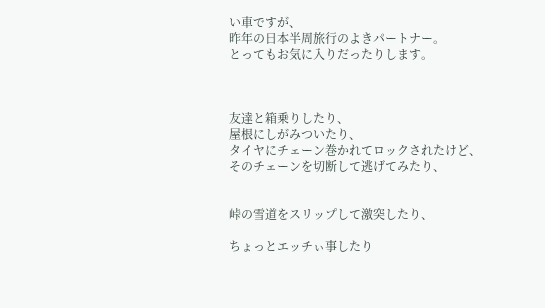い車ですが、
昨年の日本半周旅行のよきパートナー。
とってもお気に入りだったりします。



友達と箱乗りしたり、
屋根にしがみついたり、
タイヤにチェーン巻かれてロックされたけど、
そのチェーンを切断して逃げてみたり、


峠の雪道をスリップして激突したり、

ちょっとエッチぃ事したり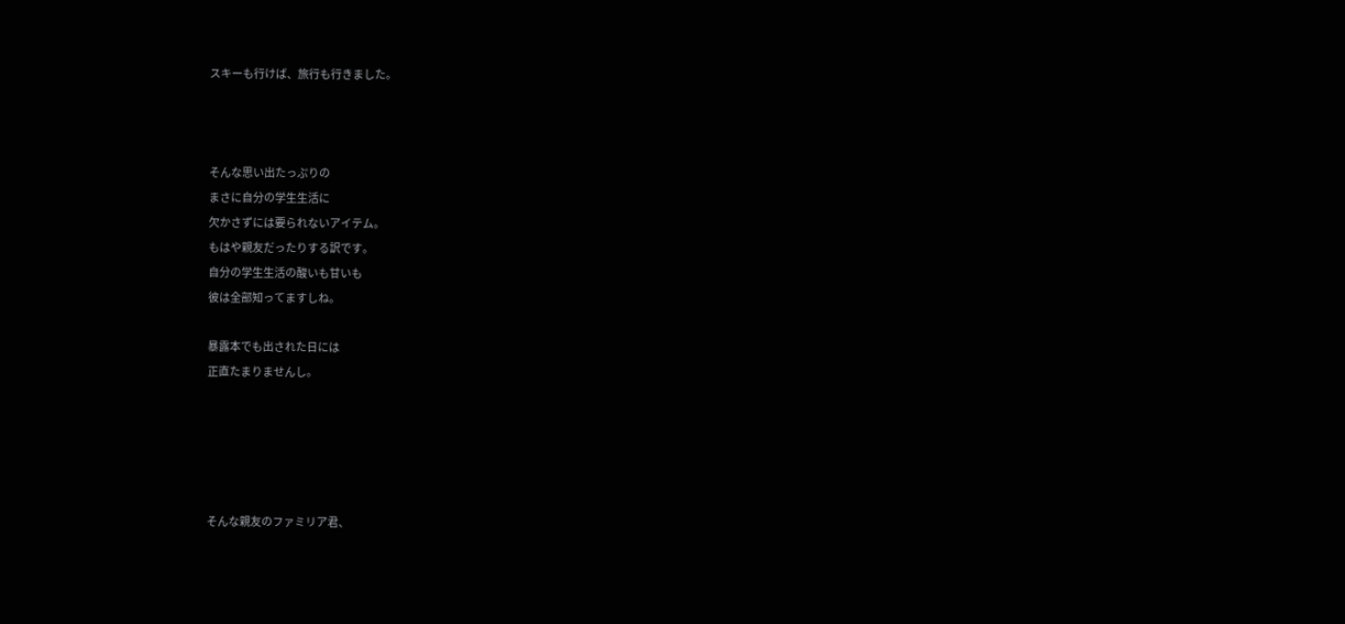スキーも行けば、旅行も行きました。



そんな思い出たっぷりの
まさに自分の学生生活に
欠かさずには要られないアイテム。
もはや親友だったりする訳です。
自分の学生生活の酸いも甘いも
彼は全部知ってますしね。

暴露本でも出された日には
正直たまりませんし。





そんな親友のファミリア君、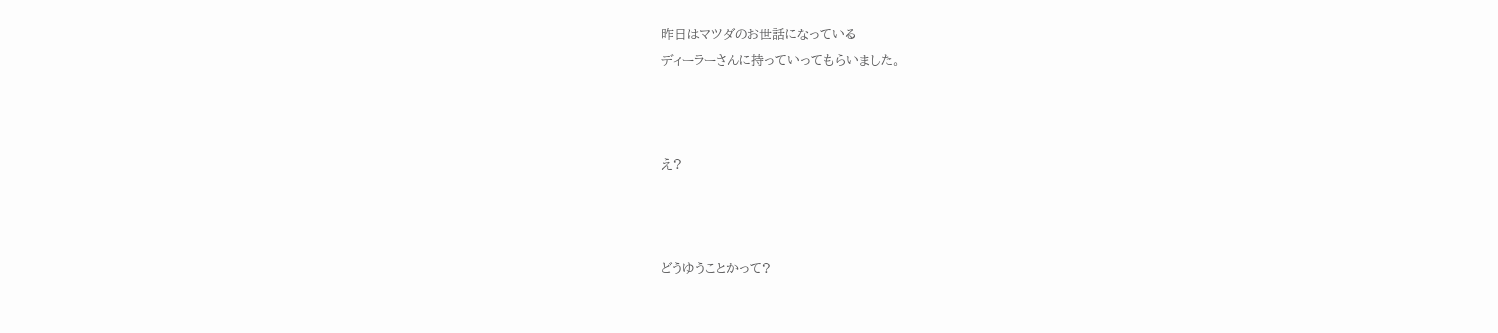昨日はマツダのお世話になっている
ディーラーさんに持っていってもらいました。



え?



どうゆうことかって?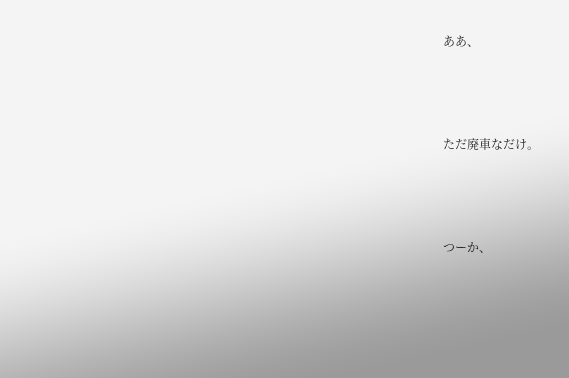ああ、



ただ廃車なだけ。



つーか、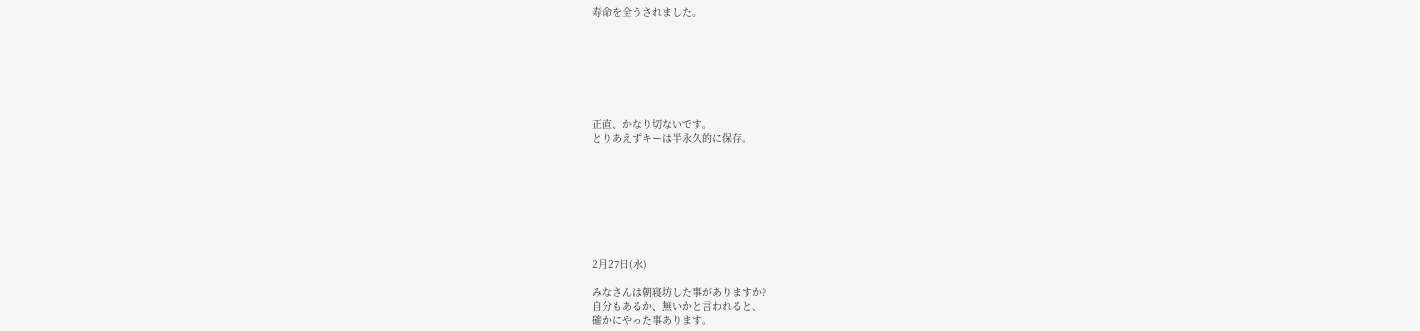寿命を全うされました。







正直、かなり切ないです。
とりあえずキーは半永久的に保存。








2月27日(水)

みなさんは朝寝坊した事がありますか?
自分もあるか、無いかと言われると、
確かにやった事あります。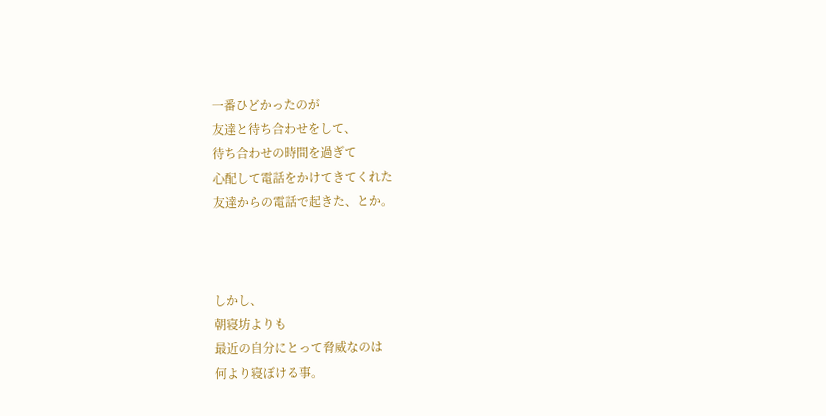一番ひどかったのが
友達と待ち合わせをして、
待ち合わせの時間を過ぎて
心配して電話をかけてきてくれた
友達からの電話で起きた、とか。



しかし、
朝寝坊よりも
最近の自分にとって脅威なのは
何より寝ぼける事。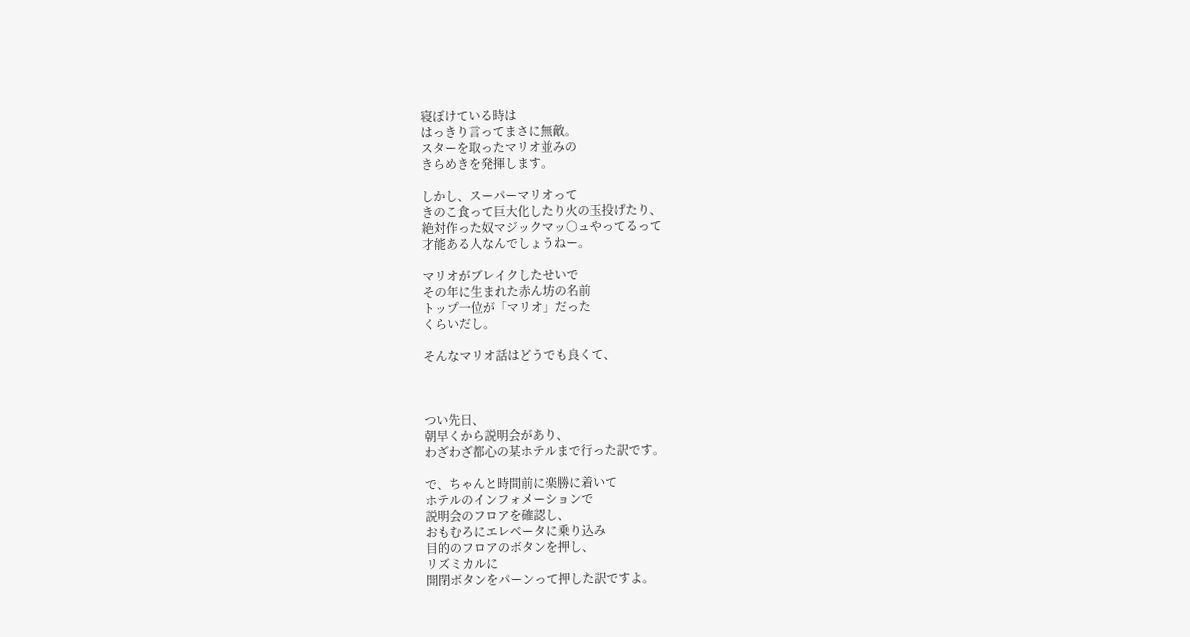寝ぼけている時は
はっきり言ってまさに無敵。
スターを取ったマリオ並みの
きらめきを発揮します。

しかし、スーパーマリオって
きのこ食って巨大化したり火の玉投げたり、
絶対作った奴マジックマッ○ュやってるって
才能ある人なんでしょうねー。

マリオがブレイクしたせいで
その年に生まれた赤ん坊の名前
トップ一位が「マリオ」だった
くらいだし。

そんなマリオ話はどうでも良くて、



つい先日、
朝早くから説明会があり、
わざわざ都心の某ホテルまで行った訳です。

で、ちゃんと時間前に楽勝に着いて
ホテルのインフォメーションで
説明会のフロアを確認し、
おもむろにエレベータに乗り込み
目的のフロアのボタンを押し、
リズミカルに
開閉ボタンをパーンって押した訳ですよ。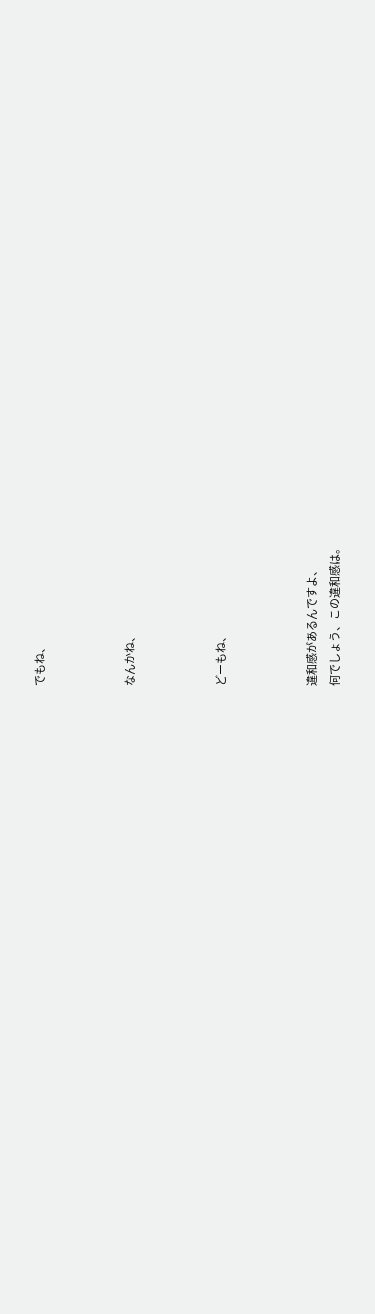でもね、



なんかね、



どーもね、



違和感があるんですよ、
何でしょう、この違和感は。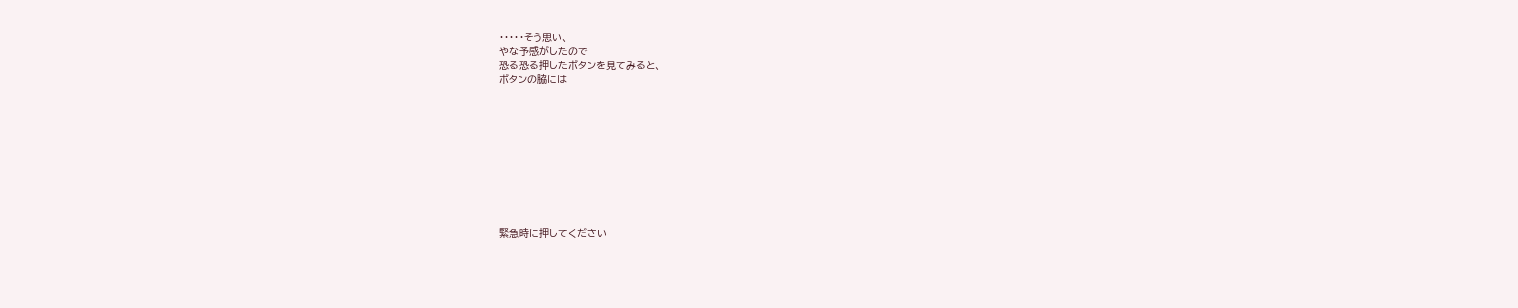・・・・・そう思い、
やな予感がしたので
恐る恐る押したボタンを見てみると、
ボタンの脇には










緊急時に押してください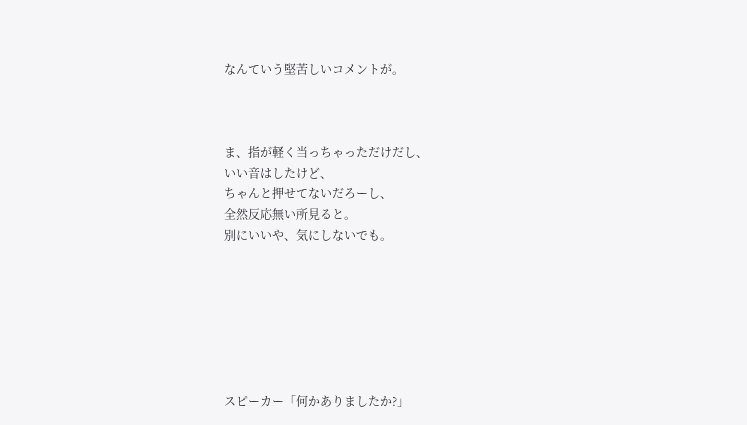なんていう堅苦しいコメントが。



ま、指が軽く当っちゃっただけだし、
いい音はしたけど、
ちゃんと押せてないだろーし、
全然反応無い所見ると。
別にいいや、気にしないでも。







スピーカー「何かありましたか?」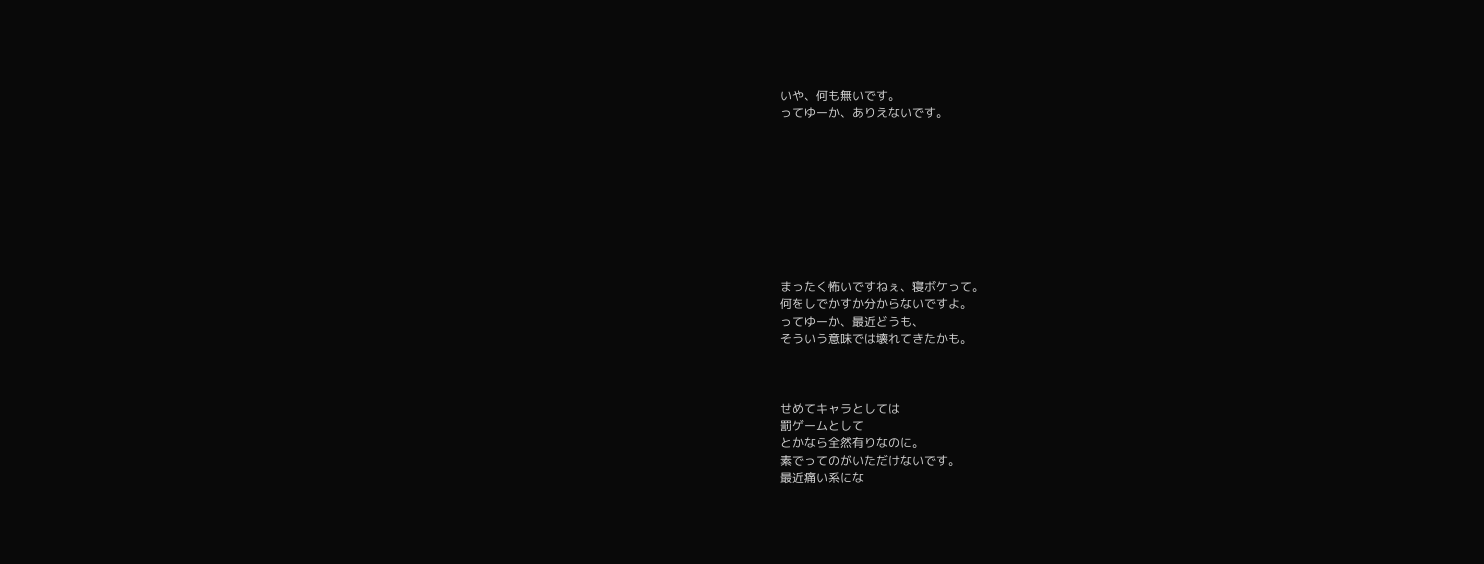いや、何も無いです。
ってゆーか、ありえないです。









まったく怖いですねぇ、寝ボケって。
何をしでかすか分からないですよ。
ってゆーか、最近どうも、
そういう意味では壊れてきたかも。



せめてキャラとしては
罰ゲームとして
とかなら全然有りなのに。
素でってのがいただけないです。
最近痛い系にな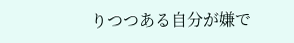りつつある自分が嫌で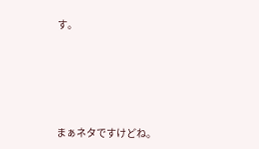す。





まぁネタですけどね。